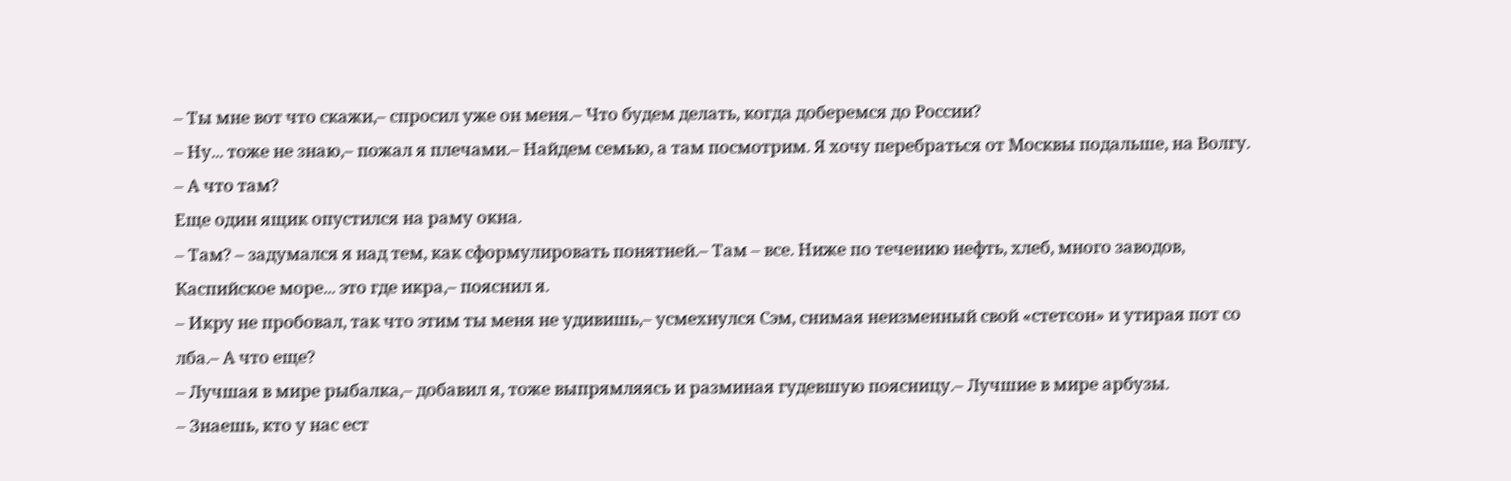– Ты мне вот что скажи,– спросил уже он меня.– Что будем делать, когда доберемся до России?
– Ну... тоже не знаю,– пожал я плечами.– Найдем семью, а там посмотрим. Я хочу перебраться от Москвы подальше, на Волгу.
– А что там?
Еще один ящик опустился на раму окна.
– Там? – задумался я над тем, как сформулировать понятней.– Там – все. Ниже по течению нефть, хлеб, много заводов, Каспийское море... это где икра,– пояснил я.
– Икру не пробовал, так что этим ты меня не удивишь,– усмехнулся Сэм, снимая неизменный свой «стетсон» и утирая пот со лба.– А что еще?
– Лучшая в мире рыбалка,– добавил я, тоже выпрямляясь и разминая гудевшую поясницу.– Лучшие в мире арбузы.
– Знаешь, кто у нас ест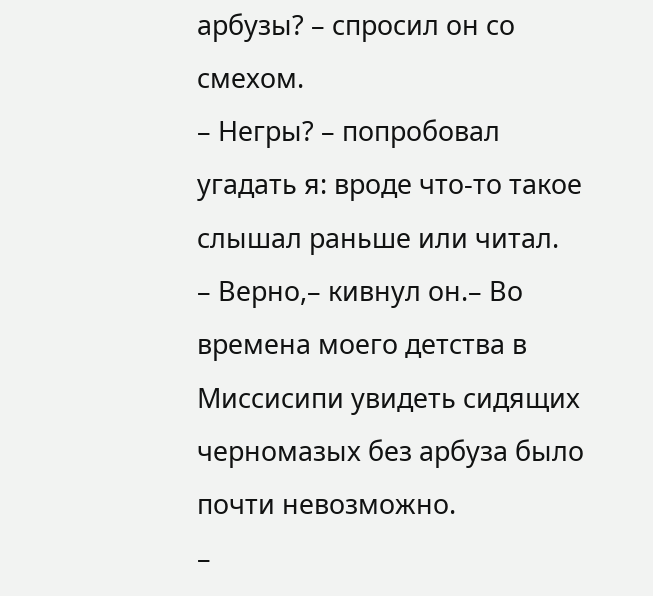арбузы? – спросил он со смехом.
– Негры? – попробовал угадать я: вроде что-то такое слышал раньше или читал.
– Верно,– кивнул он.– Во времена моего детства в Миссисипи увидеть сидящих черномазых без арбуза было почти невозможно.
–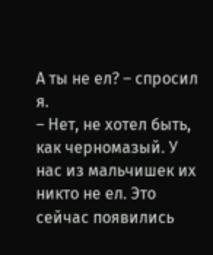А ты не ел? – спросил я.
– Нет, не хотел быть, как черномазый. У нас из мальчишек их никто не ел. Это сейчас появились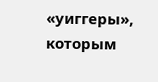«уиггеры», которым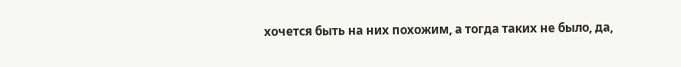хочется быть на них похожим, а тогда таких не было, да,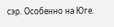сэр. Особенно на Юге.